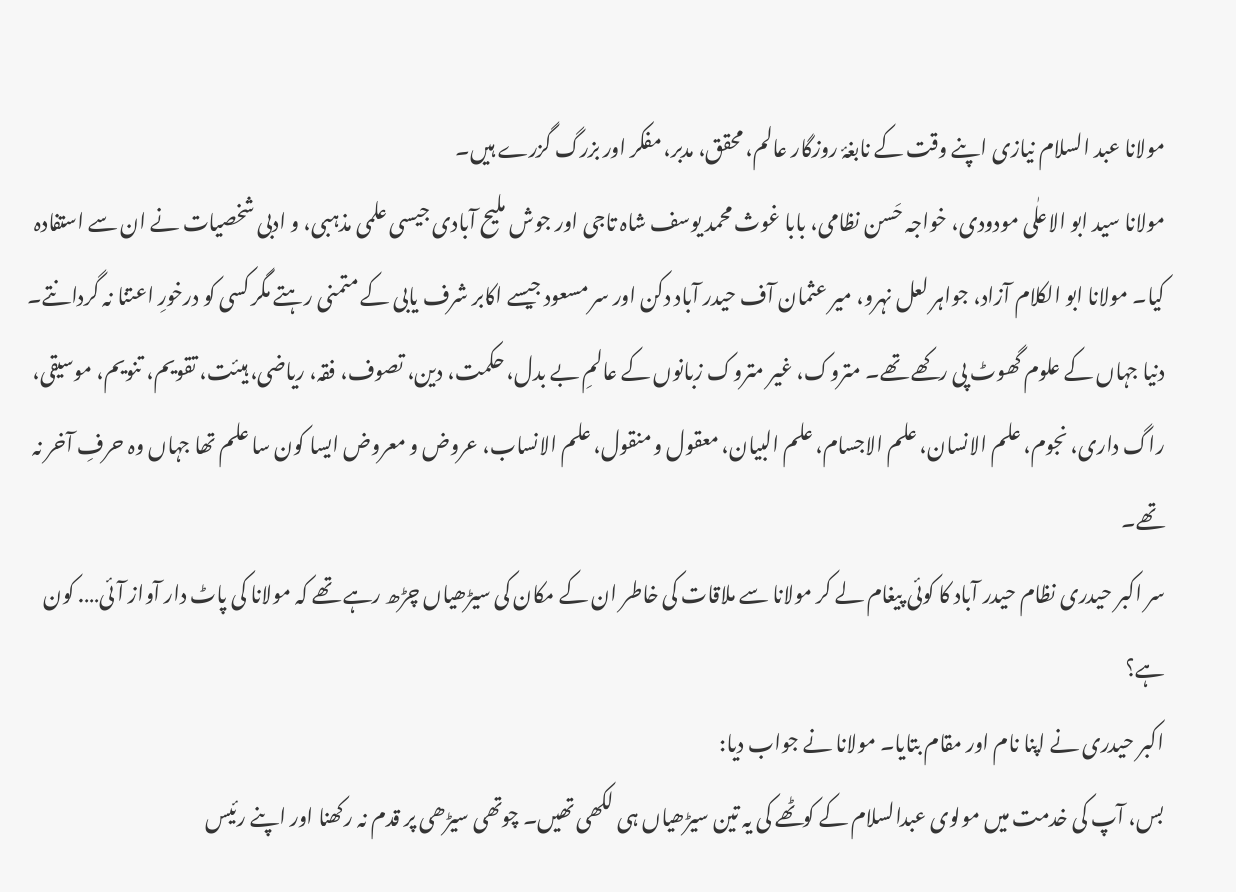مولانا عبد السلام نیازی اپنے وقت کے نابغۂ روزگار عالم، محقق، مدبر، مفکر اور بزرگ گزرے ہیں۔
مولانا سید ابو الاعلٰی مودودی، خواجہ حَسن نظامی، بابا غوث محمد یوسف شاہ تاجی اور جوش ملیح آبادی جیسی علمی مذہبی، و ادبی شخصیات نے ان سے استفادہ کیا۔ مولانا ابو الکلام آزاد، جواہر لعل نہرو، میر عثمان آف حیدر آباد دکن اور سر مسعود جیسے اکابر شرف یابی کے متمنی رہتے مگر کسی کو درخورِ اعتنا نہ گردانتے۔
دنیا جہاں کے علوم گھوٹ پی رکھے تھے۔ متروک، غیر متروک زبانوں کے عالمِ بے بدل، حکمت، دین، تصوف، فقہ، ریاضی، ہیئت، تقویم، تنویم، موسیقی، راگ داری، نجوم، علم الانسان، علم الاجسام، علم البیان، معقول و منقول، علم الانساب، عروض و معروض ایسا کون سا علم تھا جہاں وہ حرفِ آخر نہ تھے۔
سر اکبر حیدری نظام حیدر آباد کا کوئی پیغام لے کر مولانا سے ملاقات کی خاطر ان کے مکان کی سیڑھیاں چڑھ رہے تھے کہ مولانا کی پاٹ دار آواز آئی…. کون ہے؟
اکبر حیدری نے اپنا نام اور مقام بتایا۔ مولانا نے جواب دیا:
بس، آپ کی خدمت میں مولوی عبدالسلام کے کوٹھے کی یہ تین سیڑھیاں ہی لکھی تھیں۔ چوتھی سیڑھی پر قدم نہ رکھنا اور اپنے رئیس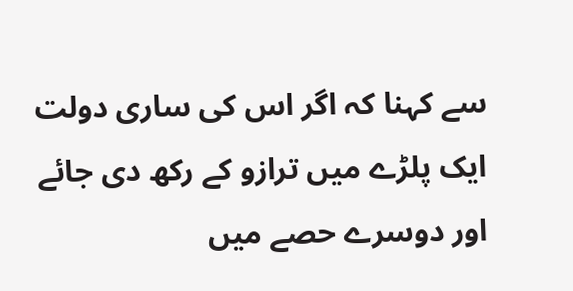سے کہنا کہ اگر اس کی ساری دولت ایک پلڑے میں ترازو کے رکھ دی جائے اور دوسرے حصے میں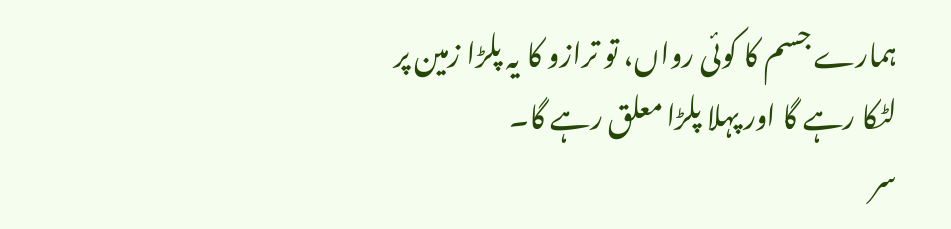ہمارے جسم کا کوئی رواں، تو ترازو کا یہ پلڑا زمین پر لٹکا رہے گا اور پہلا پلڑا معلق رہے گا۔
سر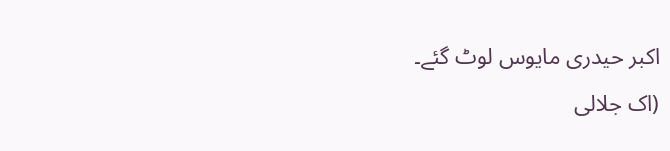اکبر حیدری مایوس لوٹ گئے۔
(اک جلالی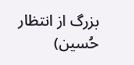بزرگ از انتظار حُسین)